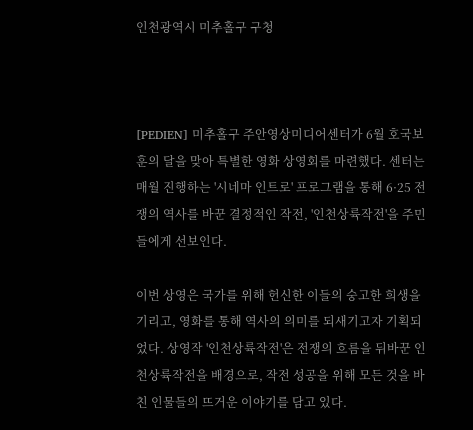인천광역시 미추홀구 구청



[PEDIEN] 미추홀구 주안영상미디어센터가 6월 호국보훈의 달을 맞아 특별한 영화 상영회를 마련했다. 센터는 매월 진행하는 '시네마 인트로' 프로그램을 통해 6·25 전쟁의 역사를 바꾼 결정적인 작전, '인천상륙작전'을 주민들에게 선보인다.

이번 상영은 국가를 위해 헌신한 이들의 숭고한 희생을 기리고, 영화를 통해 역사의 의미를 되새기고자 기획되었다. 상영작 '인천상륙작전'은 전쟁의 흐름을 뒤바꾼 인천상륙작전을 배경으로, 작전 성공을 위해 모든 것을 바친 인물들의 뜨거운 이야기를 담고 있다.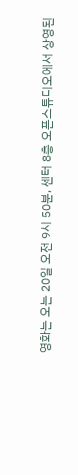영화는 오는 20일 오전 9시 50분, 센터 8층 오픈스튜디오에서 상영된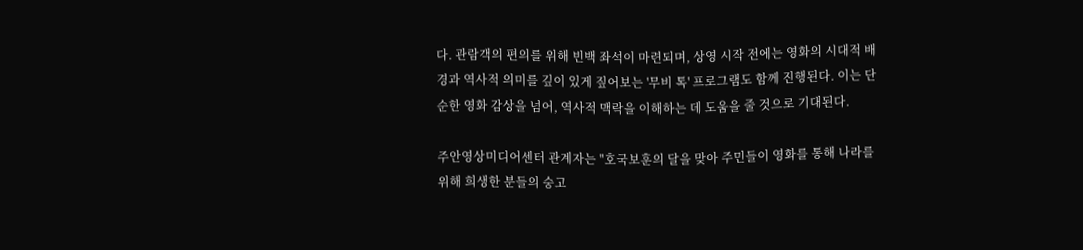다. 관람객의 편의를 위해 빈백 좌석이 마련되며, 상영 시작 전에는 영화의 시대적 배경과 역사적 의미를 깊이 있게 짚어보는 '무비 톡' 프로그램도 함께 진행된다. 이는 단순한 영화 감상을 넘어, 역사적 맥락을 이해하는 데 도움을 줄 것으로 기대된다.

주안영상미디어센터 관계자는 "호국보훈의 달을 맞아 주민들이 영화를 통해 나라를 위해 희생한 분들의 숭고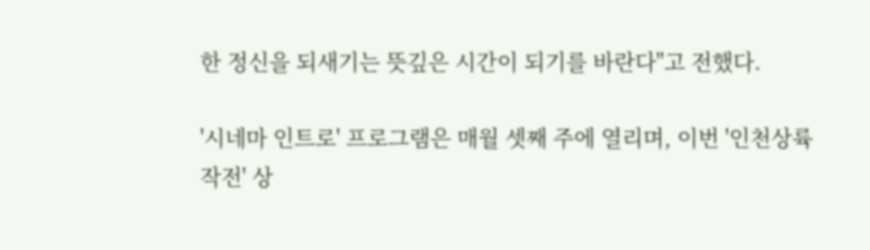한 정신을 되새기는 뜻깊은 시간이 되기를 바란다"고 전했다.

'시네마 인트로' 프로그램은 매월 셋째 주에 열리며, 이번 '인천상륙작전' 상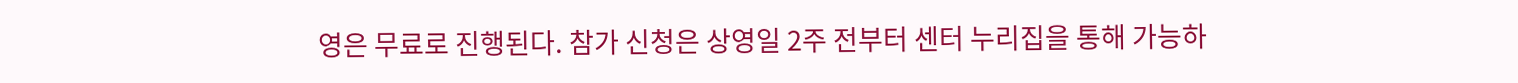영은 무료로 진행된다. 참가 신청은 상영일 2주 전부터 센터 누리집을 통해 가능하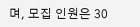며, 모집 인원은 30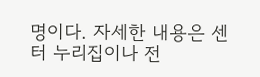명이다. 자세한 내용은 센터 누리집이나 전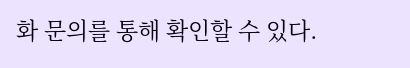화 문의를 통해 확인할 수 있다.